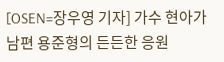[OSEN=장우영 기자] 가수 현아가 남편 용준형의 든든한 응원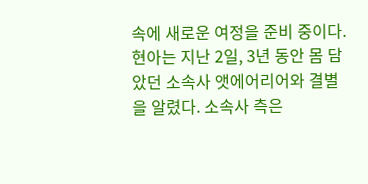속에 새로운 여정을 준비 중이다.
현아는 지난 2일, 3년 동안 몸 담았던 소속사 앳에어리어와 결별을 알렸다. 소속사 측은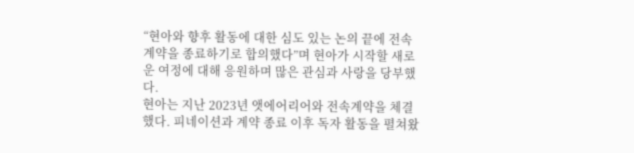“현아와 향후 활동에 대한 심도 있는 논의 끝에 전속계약을 종료하기로 합의했다”며 현아가 시작할 새로운 여정에 대해 응원하며 많은 관심과 사랑을 당부했다.
현아는 지난 2023년 앳에어리어와 전속계약을 체결했다. 피네이션과 계약 종료 이후 독자 활동을 펼쳐왔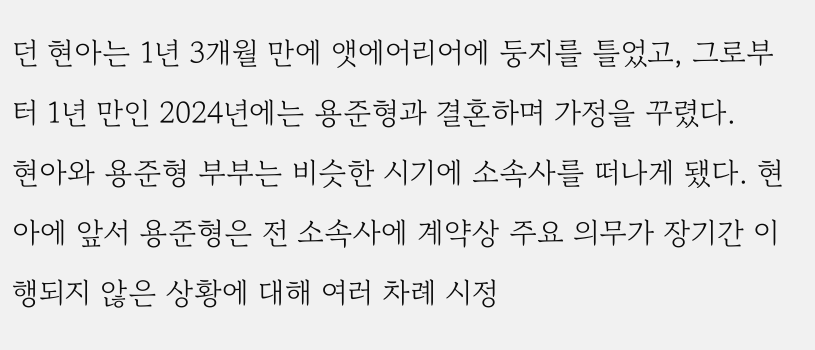던 현아는 1년 3개월 만에 앳에어리어에 둥지를 틀었고, 그로부터 1년 만인 2024년에는 용준형과 결혼하며 가정을 꾸렸다.
현아와 용준형 부부는 비슷한 시기에 소속사를 떠나게 됐다. 현아에 앞서 용준형은 전 소속사에 계약상 주요 의무가 장기간 이행되지 않은 상황에 대해 여러 차례 시정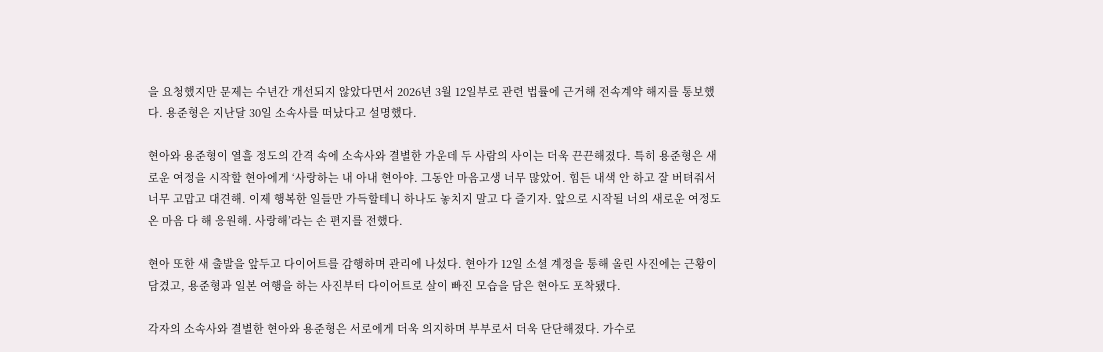을 요청했지만 문제는 수년간 개선되지 않았다면서 2026년 3월 12일부로 관련 법률에 근거해 전속계약 해지를 통보했다. 용준형은 지난달 30일 소속사를 떠났다고 설명했다.

현아와 용준형이 열흘 정도의 간격 속에 소속사와 결별한 가운데 두 사람의 사이는 더욱 끈끈해졌다. 특히 용준형은 새로운 여정을 시작할 현아에게 ‘사랑하는 내 아내 현아야. 그동안 마음고생 너무 많았어. 힘든 내색 안 하고 잘 버텨줘서 너무 고맙고 대견해. 이제 행복한 일들만 가득할테니 하나도 놓치지 말고 다 즐기자. 앞으로 시작될 너의 새로운 여정도 온 마음 다 해 응원해. 사랑해’라는 손 편지를 전했다.

현아 또한 새 출발을 앞두고 다이어트를 감행하며 관리에 나섰다. 현아가 12일 소셜 계정을 통해 올린 사진에는 근황이 담겼고, 용준형과 일본 여행을 하는 사진부터 다이어트로 살이 빠진 모습을 담은 현아도 포착됐다.

각자의 소속사와 결별한 현아와 용준형은 서로에게 더욱 의지하며 부부로서 더욱 단단해졌다. 가수로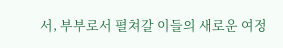서, 부부로서 펼쳐갈 이들의 새로운 여정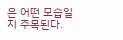은 어떤 모습일지 주목된다.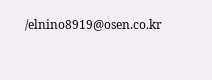/elnino8919@osen.co.kr